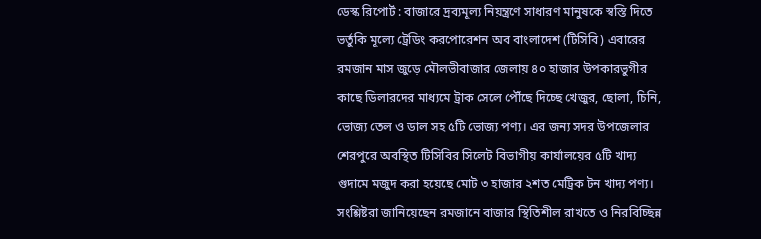ডেস্ক রিপোর্ট : বাজারে দ্রব্যমূল্য নিয়ন্ত্রণে সাধারণ মানুষকে স্বস্তি দিতে ভর্তুকি মূল্যে ট্রেডিং করপোরেশন অব বাংলাদেশ (টিসিবি) এবারের রমজান মাস জুড়ে মৌলভীবাজার জেলায় ৪০ হাজার উপকারভুগীর কাছে ডিলারদের মাধ্যমে ট্রাক সেলে পৌঁছে দিচ্ছে খেজুর, ছোলা, চিনি, ভোজ্য তেল ও ডাল সহ ৫টি ভোজ্য পণ্য। এর জন্য সদর উপজেলার শেরপুরে অবস্থিত টিসিবির সিলেট বিভাগীয় কার্যালয়ের ৫টি খাদ্য গুদামে মজুদ করা হয়েছে মোট ৩ হাজার ২শত মেট্রিক টন খাদ্য পণ্য। সংশ্লিষ্টরা জানিয়েছেন রমজানে বাজার স্থিতিশীল রাখতে ও নিরবিচ্ছিন্ন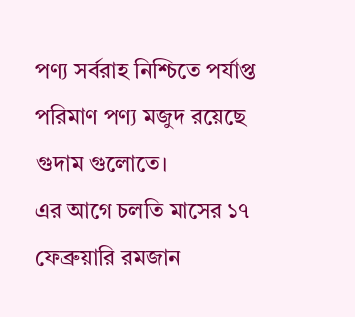পণ্য সর্বরাহ নিশ্চিতে পর্যাপ্ত পরিমাণ পণ্য মজুদ রয়েছে গুদাম গুলোতে।
এর আগে চলতি মাসের ১৭ ফেব্রুয়ারি রমজান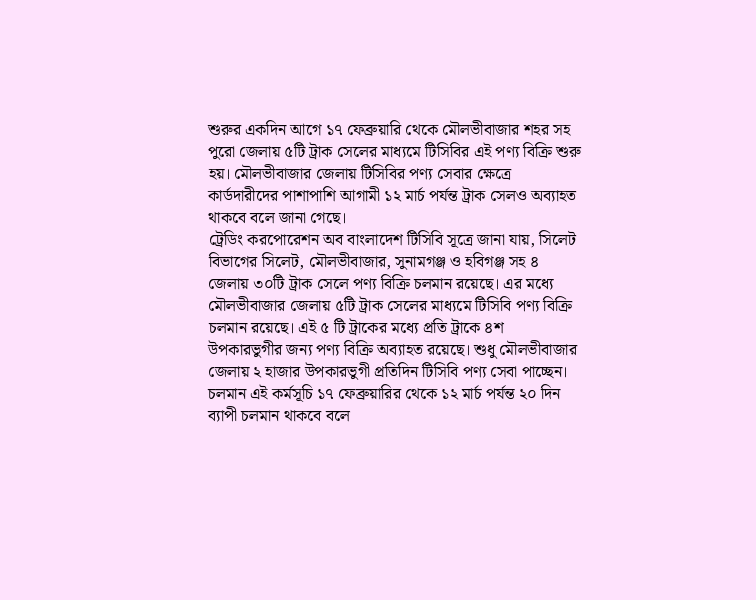শুরুর একদিন আগে ১৭ ফেব্রুয়ারি থেকে মৌলভীবাজার শহর সহ পুরো জেলায় ৫টি ট্রাক সেলের মাধ্যমে টিসিবির এই পণ্য বিক্রি শুরু হয়। মৌলভীবাজার জেলায় টিসিবির পণ্য সেবার ক্ষেত্রে কার্ডদারীদের পাশাপাশি আগামী ১২ মার্চ পর্যন্ত ট্রাক সেলও অব্যাহত থাকবে বলে জানা গেছে।
ট্রেডিং করপোরেশন অব বাংলাদেশ টিসিবি সূত্রে জানা যায়, সিলেট বিভাগের সিলেট, মৌলভীবাজার, সুনামগঞ্জ ও হবিগঞ্জ সহ ৪ জেলায় ৩০টি ট্রাক সেলে পণ্য বিক্রি চলমান রয়েছে। এর মধ্যে মৌলভীবাজার জেলায় ৫টি ট্রাক সেলের মাধ্যমে টিসিবি পণ্য বিক্রি চলমান রয়েছে। এই ৫ টি ট্রাকের মধ্যে প্রতি ট্রাকে ৪শ উপকারভুগীর জন্য পণ্য বিক্রি অব্যাহত রয়েছে। শুধু মৌলভীবাজার জেলায় ২ হাজার উপকারভুগী প্রতিদিন টিসিবি পণ্য সেবা পাচ্ছেন। চলমান এই কর্মসূচি ১৭ ফেব্রুয়ারির থেকে ১২ মার্চ পর্যন্ত ২০ দিন ব্যাপী চলমান থাকবে বলে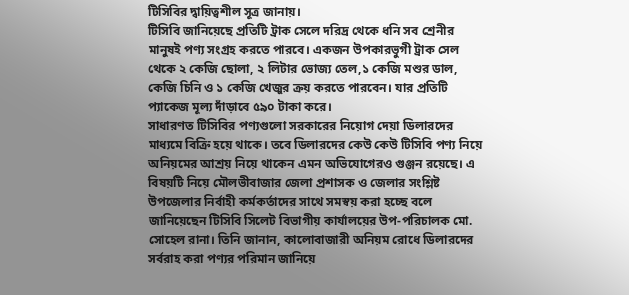টিসিবির দ্বায়িত্বশীল সূত্র জানায়।
টিসিবি জানিয়েছে প্রতিটি ট্রাক সেলে দরিদ্র থেকে ধনি সব শ্রেনীর মানুষই পণ্য সংগ্রহ করতে পারবে। একজন উপকারভুগী ট্রাক সেল থেকে ২ কেজি ছোলা, ২ লিটার ভোজ্য তেল,১ কেজি মশুর ডাল, কেজি চিনি ও ১ কেজি খেজুর ক্রয় করতে পারবেন। যার প্রতিটি প্যাকেজ মূল্য দাঁড়াবে ৫৯০ টাকা করে।
সাধারণত টিসিবির পণ্যগুলো সরকারের নিয়োগ দেয়া ডিলারদের মাধ্যমে বিক্রি হয়ে থাকে। তবে ডিলারদের কেউ কেউ টিসিবি পণ্য নিয়ে অনিয়মের আশ্রয় নিয়ে থাকেন এমন অভিযোগেরও গুঞ্জন রয়েছে। এ বিষয়টি নিয়ে মৌলভীবাজার জেলা প্রশাসক ও জেলার সংশ্লিষ্ট উপজেলার নির্বাহী কর্মকর্তাদের সাথে সমস্বয় করা হচ্ছে বলে জানিয়েছেন টিসিবি সিলেট বিভাগীয় কার্যালয়ের উপ-পরিচালক মো. সোহেল রানা। তিনি জানান, কালোবাজারী অনিয়ম রোধে ডিলারদের সর্বরাহ করা পণ্যর পরিমান জানিয়ে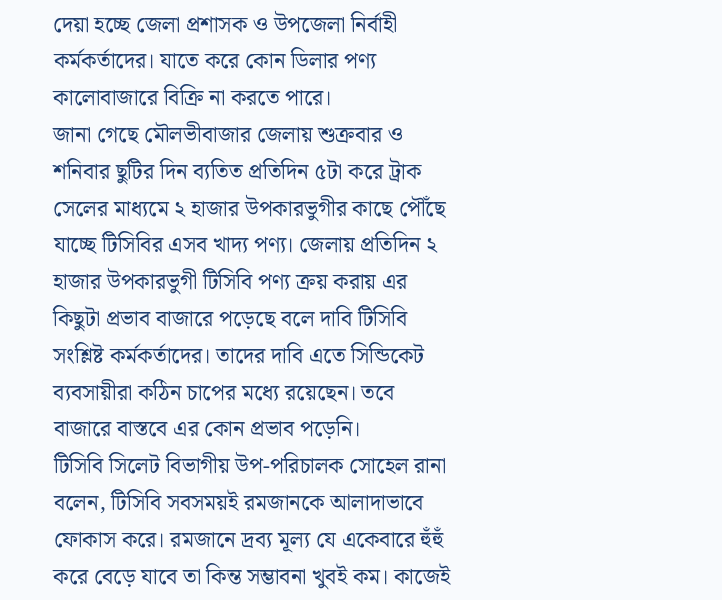দেয়া হচ্ছে জেলা প্রশাসক ও উপজেলা নির্বাহী কর্মকর্তাদের। যাতে করে কোন ডিলার পণ্য কালোবাজারে বিক্রি না করতে পারে।
জানা গেছে মৌলভীবাজার জেলায় শুক্রবার ও শনিবার ছুটির দিন ব্যতিত প্রতিদিন ৫টা করে ট্রাক সেলের মাধ্যমে ২ হাজার উপকারভুগীর কাছে পৌঁছে যাচ্ছে টিসিবির এসব খাদ্য পণ্য। জেলায় প্রতিদিন ২ হাজার উপকারভুগী টিসিবি পণ্য ক্রয় করায় এর কিছুটা প্রভাব বাজারে পড়েছে বলে দাবি টিসিবি সংশ্লিষ্ট কর্মকর্তাদের। তাদের দাবি এতে সিন্ডিকেট ব্যবসায়ীরা কঠিন চাপের মধ্যে রয়েছেন। তবে বাজারে বাস্তবে এর কোন প্রভাব পড়েনি।
টিসিবি সিলেট বিভাগীয় উপ-পরিচালক সোহেল রানা বলেন, টিসিবি সবসময়ই রমজানকে আলাদাভাবে ফোকাস করে। রমজানে দ্রব্য মূল্য যে একেবারে হুঁহুঁ করে বেড়ে যাবে তা কিন্ত সম্ভাবনা খুবই কম। কাজেই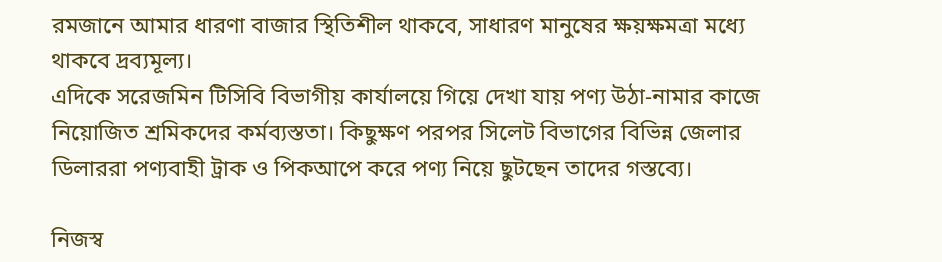রমজানে আমার ধারণা বাজার স্থিতিশীল থাকবে, সাধারণ মানুষের ক্ষয়ক্ষমত্রা মধ্যে থাকবে দ্রব্যমূল্য।
এদিকে সরেজমিন টিসিবি বিভাগীয় কার্যালয়ে গিয়ে দেখা যায় পণ্য উঠা-নামার কাজে নিয়োজিত শ্রমিকদের কর্মব্যস্ততা। কিছুক্ষণ পরপর সিলেট বিভাগের বিভিন্ন জেলার ডিলাররা পণ্যবাহী ট্রাক ও পিকআপে করে পণ্য নিয়ে ছুটছেন তাদের গস্তব্যে।

নিজস্ব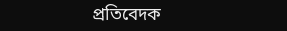প্রতিবেদক